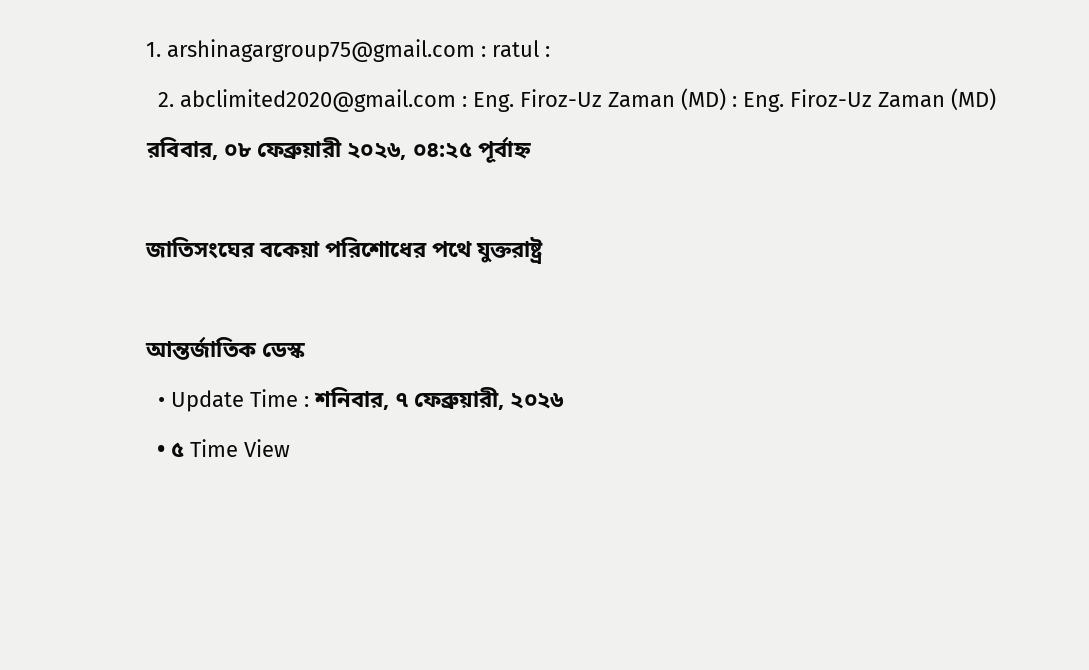1. arshinagargroup75@gmail.com : ratul :
  2. abclimited2020@gmail.com : Eng. Firoz-Uz Zaman (MD) : Eng. Firoz-Uz Zaman (MD)
রবিবার, ০৮ ফেব্রুয়ারী ২০২৬, ০৪:২৫ পূর্বাহ্ন

জাতিসংঘের বকেয়া পরিশোধের পথে যুক্তরাষ্ট্র

আন্তর্জাতিক ডেস্ক
  • Update Time : শনিবার, ৭ ফেব্রুয়ারী, ২০২৬
  • ৫ Time View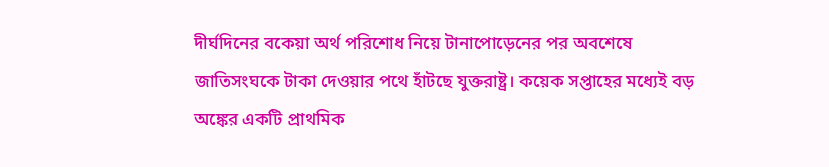দীর্ঘদিনের বকেয়া অর্থ পরিশোধ নিয়ে টানাপোড়েনের পর অবশেষে জাতিসংঘকে টাকা দেওয়ার পথে হাঁটছে যুক্তরাষ্ট্র। কয়েক সপ্তাহের মধ্যেই বড় অঙ্কের একটি প্রাথমিক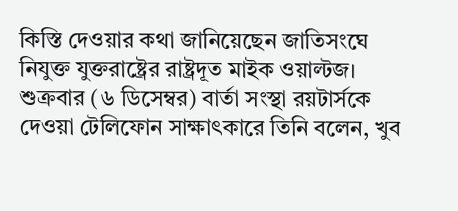কিস্তি দেওয়ার কথা জানিয়েছেন জাতিসংঘে নিযুক্ত যুক্তরাষ্ট্রের রাষ্ট্রদূত মাইক ওয়াল্টজ। শুক্রবার (৬ ডিসেম্বর) বার্তা সংস্থা রয়টার্সকে দেওয়া টেলিফোন সাক্ষাৎকারে তিনি বলেন, খুব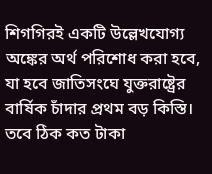শিগগিরই একটি উল্লেখযোগ্য অঙ্কের অর্থ পরিশোধ করা হবে, যা হবে জাতিসংঘে যুক্তরাষ্ট্রের বার্ষিক চাঁদার প্রথম বড় কিস্তি। তবে ঠিক কত টাকা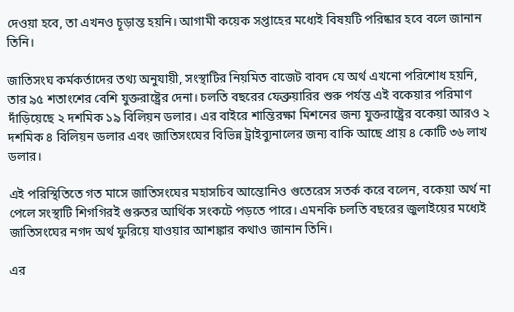দেওয়া হবে, তা এখনও চূড়ান্ত হয়নি। আগামী কয়েক সপ্তাহের মধ্যেই বিষয়টি পরিষ্কার হবে বলে জানান তিনি।

জাতিসংঘ কর্মকর্তাদের তথ্য অনুযায়ী, সংস্থাটির নিয়মিত বাজেট বাবদ যে অর্থ এখনো পরিশোধ হয়নি, তার ৯৫ শতাংশের বেশি যুক্তরাষ্ট্রের দেনা। চলতি বছরের ফেব্রুয়ারির শুরু পর্যন্ত এই বকেয়ার পরিমাণ দাঁড়িয়েছে ২ দশমিক ১৯ বিলিয়ন ডলার। এর বাইরে শান্তিরক্ষা মিশনের জন্য যুক্তরাষ্ট্রের বকেয়া আরও ২ দশমিক ৪ বিলিয়ন ডলার এবং জাতিসংঘের বিভিন্ন ট্রাইব্যুনালের জন্য বাকি আছে প্রায় ৪ কোটি ৩৬ লাখ ডলার।

এই পরিস্থিতিতে গত মাসে জাতিসংঘের মহাসচিব আন্তোনিও গুতেরেস সতর্ক করে বলেন, বকেয়া অর্থ না পেলে সংস্থাটি শিগগিরই গুরুতর আর্থিক সংকটে পড়তে পারে। এমনকি চলতি বছরের জুলাইয়ের মধ্যেই জাতিসংঘের নগদ অর্থ ফুরিয়ে যাওয়ার আশঙ্কার কথাও জানান তিনি।

এর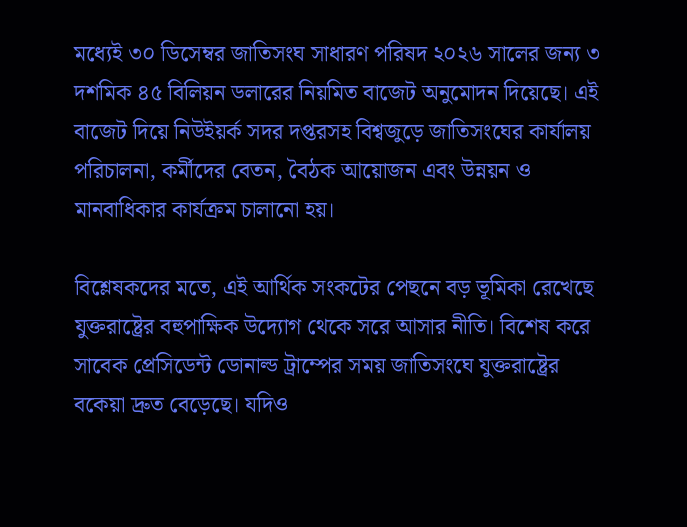মধ্যেই ৩০ ডিসেম্বর জাতিসংঘ সাধারণ পরিষদ ২০২৬ সালের জন্য ৩ দশমিক ৪৫ বিলিয়ন ডলারের নিয়মিত বাজেট অনুমোদন দিয়েছে। এই বাজেট দিয়ে নিউইয়র্ক সদর দপ্তরসহ বিশ্বজুড়ে জাতিসংঘের কার্যালয় পরিচালনা, কর্মীদের বেতন, বৈঠক আয়োজন এবং উন্নয়ন ও মানবাধিকার কার্যক্রম চালানো হয়।

বিশ্লেষকদের মতে, এই আর্থিক সংকটের পেছনে বড় ভূমিকা রেখেছে যুক্তরাষ্ট্রের বহুপাক্ষিক উদ্যোগ থেকে সরে আসার নীতি। বিশেষ করে সাবেক প্রেসিডেন্ট ডোনাল্ড ট্রাম্পের সময় জাতিসংঘে যুক্তরাষ্ট্রের বকেয়া দ্রুত বেড়েছে। যদিও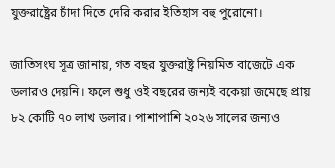যুক্তরাষ্ট্রের চাঁদা দিতে দেরি করার ইতিহাস বহু পুরোনো।

জাতিসংঘ সূত্র জানায়, গত বছর যুক্তরাষ্ট্র নিয়মিত বাজেটে এক ডলারও দেয়নি। ফলে শুধু ওই বছরের জন্যই বকেয়া জমেছে প্রায় ৮২ কোটি ৭০ লাখ ডলার। পাশাপাশি ২০২৬ সালের জন্যও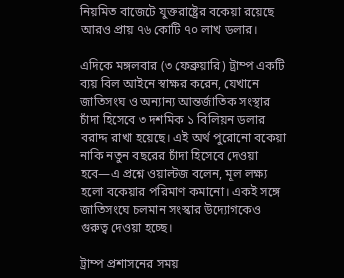নিয়মিত বাজেটে যুক্তরাষ্ট্রের বকেয়া রয়েছে আরও প্রায় ৭৬ কোটি ৭০ লাখ ডলার।

এদিকে মঙ্গলবার (৩ ফেব্রুয়ারি) ট্রাম্প একটি ব্যয় বিল আইনে স্বাক্ষর করেন, যেখানে জাতিসংঘ ও অন্যান্য আন্তর্জাতিক সংস্থার চাঁদা হিসেবে ৩ দশমিক ১ বিলিয়ন ডলার বরাদ্দ রাখা হয়েছে। এই অর্থ পুরোনো বকেয়া নাকি নতুন বছরের চাঁদা হিসেবে দেওয়া হবে—এ প্রশ্নে ওয়াল্টজ বলেন, মূল লক্ষ্য হলো বকেয়ার পরিমাণ কমানো। একই সঙ্গে জাতিসংঘে চলমান সংস্কার উদ্যোগকেও গুরুত্ব দেওয়া হচ্ছে।

ট্রাম্প প্রশাসনের সময়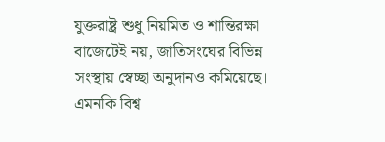যুক্তরাষ্ট্র শুধু নিয়মিত ও শান্তিরক্ষা বাজেটেই নয়, জাতিসংঘের বিভিন্ন সংস্থায় স্বেচ্ছা অনুদানও কমিয়েছে। এমনকি বিশ্ব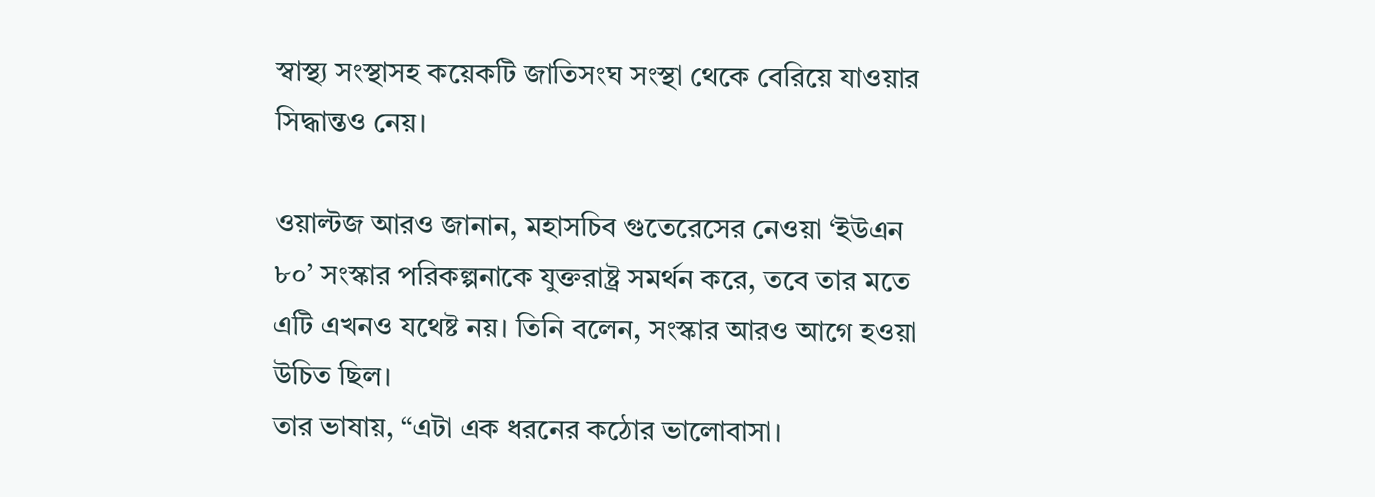স্বাস্থ্য সংস্থাসহ কয়েকটি জাতিসংঘ সংস্থা থেকে বেরিয়ে যাওয়ার সিদ্ধান্তও নেয়।

ওয়াল্টজ আরও জানান, মহাসচিব গুতেরেসের নেওয়া ‘ইউএন ৮০’ সংস্কার পরিকল্পনাকে যুক্তরাষ্ট্র সমর্থন করে, তবে তার মতে এটি এখনও যথেষ্ট নয়। তিনি বলেন, সংস্কার আরও আগে হওয়া উচিত ছিল।
তার ভাষায়, “এটা এক ধরনের কঠোর ভালোবাসা।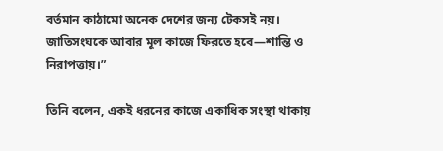বর্তমান কাঠামো অনেক দেশের জন্য টেকসই নয়। জাতিসংঘকে আবার মূল কাজে ফিরতে হবে—শান্তি ও নিরাপত্তায়।”

তিনি বলেন, একই ধরনের কাজে একাধিক সংস্থা থাকায়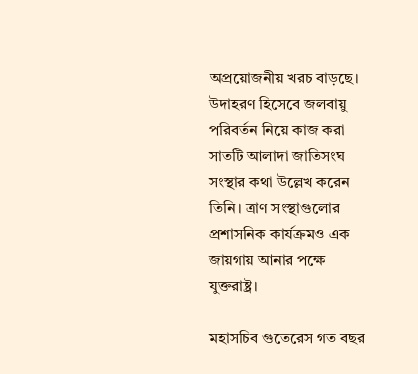অপ্রয়োজনীয় খরচ বাড়ছে। উদাহরণ হিসেবে জলবায়ু পরিবর্তন নিয়ে কাজ করা সাতটি আলাদা জাতিসংঘ সংস্থার কথা উল্লেখ করেন তিনি। ত্রাণ সংস্থাগুলোর প্রশাসনিক কার্যক্রমও এক জায়গায় আনার পক্ষে যুক্তরাষ্ট্র।

মহাসচিব গুতেরেস গত বছর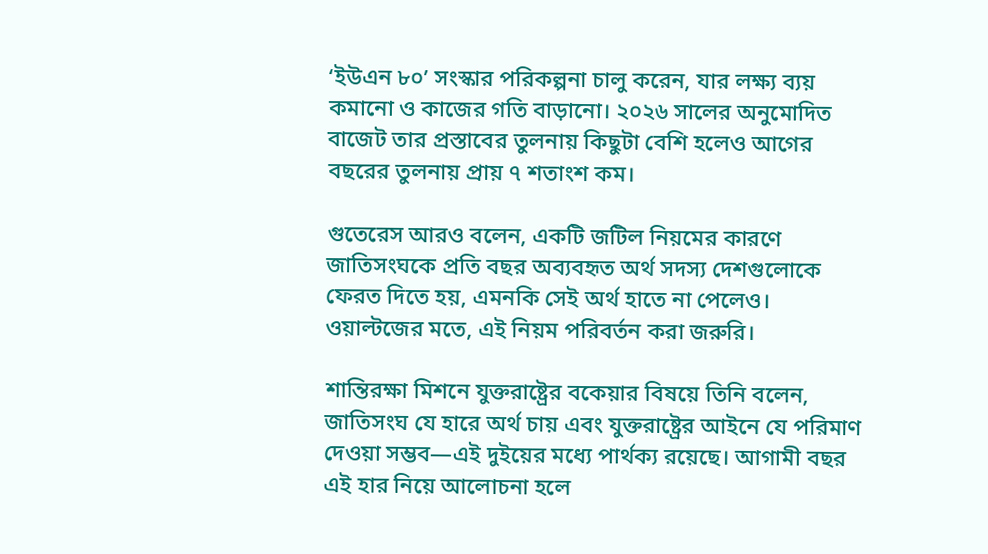‘ইউএন ৮০’ সংস্কার পরিকল্পনা চালু করেন, যার লক্ষ্য ব্যয় কমানো ও কাজের গতি বাড়ানো। ২০২৬ সালের অনুমোদিত বাজেট তার প্রস্তাবের তুলনায় কিছুটা বেশি হলেও আগের বছরের তুলনায় প্রায় ৭ শতাংশ কম।

গুতেরেস আরও বলেন, একটি জটিল নিয়মের কারণে জাতিসংঘকে প্রতি বছর অব্যবহৃত অর্থ সদস্য দেশগুলোকে ফেরত দিতে হয়, এমনকি সেই অর্থ হাতে না পেলেও। ওয়াল্টজের মতে, এই নিয়ম পরিবর্তন করা জরুরি।

শান্তিরক্ষা মিশনে যুক্তরাষ্ট্রের বকেয়ার বিষয়ে তিনি বলেন, জাতিসংঘ যে হারে অর্থ চায় এবং যুক্তরাষ্ট্রের আইনে যে পরিমাণ দেওয়া সম্ভব—এই দুইয়ের মধ্যে পার্থক্য রয়েছে। আগামী বছর এই হার নিয়ে আলোচনা হলে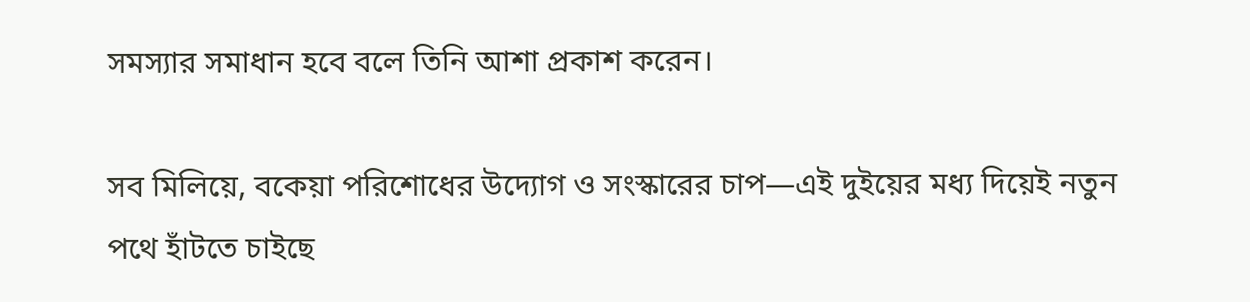সমস্যার সমাধান হবে বলে তিনি আশা প্রকাশ করেন।

সব মিলিয়ে, বকেয়া পরিশোধের উদ্যোগ ও সংস্কারের চাপ—এই দুইয়ের মধ্য দিয়েই নতুন পথে হাঁটতে চাইছে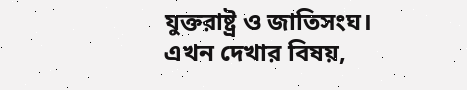যুক্তরাষ্ট্র ও জাতিসংঘ। এখন দেখার বিষয়,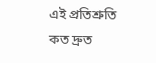এই প্রতিশ্রুতি কত দ্রুত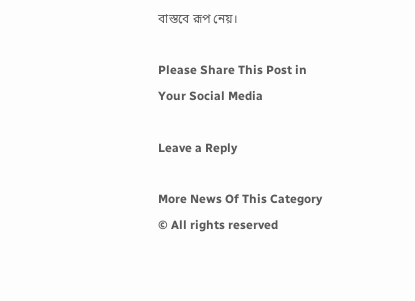বাস্তবে রূপ নেয়।

Please Share This Post in Your Social Media

Leave a Reply

More News Of This Category
© All rights reserved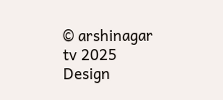© arshinagar tv 2025
Design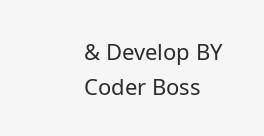& Develop BY Coder Boss